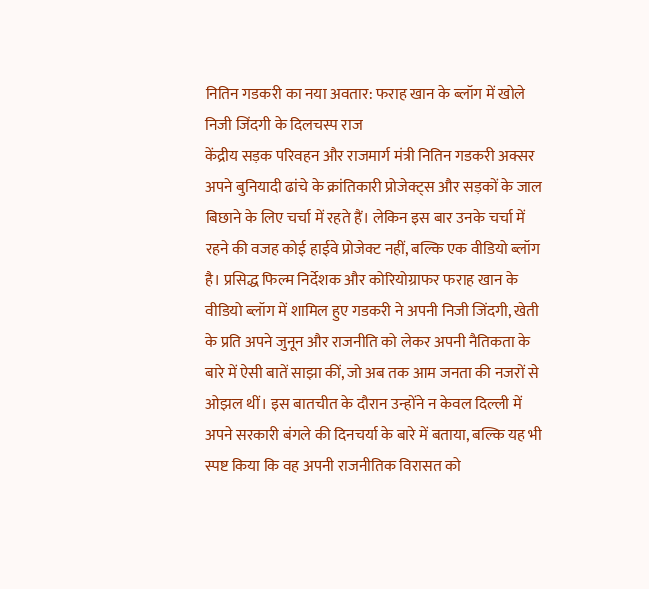नितिन गडकरी का नया अवतार: फराह खान के ब्लॉग में खोले निजी जिंदगी के दिलचस्प राज
केंद्रीय सड़क परिवहन और राजमार्ग मंत्री नितिन गडकरी अक्सर अपने बुनियादी ढांचे के क्रांतिकारी प्रोजेक्ट्स और सड़कों के जाल बिछाने के लिए चर्चा में रहते हैं। लेकिन इस बार उनके चर्चा में रहने की वजह कोई हाईवे प्रोजेक्ट नहीं, बल्कि एक वीडियो ब्लॉग है। प्रसिद्ध फिल्म निर्देशक और कोरियोग्राफर फराह खान के वीडियो ब्लॉग में शामिल हुए गडकरी ने अपनी निजी जिंदगी, खेती के प्रति अपने जुनून और राजनीति को लेकर अपनी नैतिकता के बारे में ऐसी बातें साझा कीं, जो अब तक आम जनता की नजरों से ओझल थीं। इस बातचीत के दौरान उन्होंने न केवल दिल्ली में अपने सरकारी बंगले की दिनचर्या के बारे में बताया, बल्कि यह भी स्पष्ट किया कि वह अपनी राजनीतिक विरासत को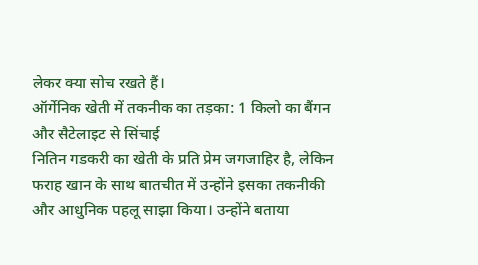लेकर क्या सोच रखते हैं।
ऑर्गेनिक खेती में तकनीक का तड़का: 1 किलो का बैंगन और सैटेलाइट से सिंचाई
नितिन गडकरी का खेती के प्रति प्रेम जगजाहिर है, लेकिन फराह खान के साथ बातचीत में उन्होंने इसका तकनीकी और आधुनिक पहलू साझा किया। उन्होंने बताया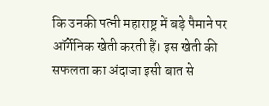कि उनकी पत्नी महाराष्ट्र में बड़े पैमाने पर ऑर्गेनिक खेती करती हैं। इस खेती की सफलता का अंदाजा इसी बात से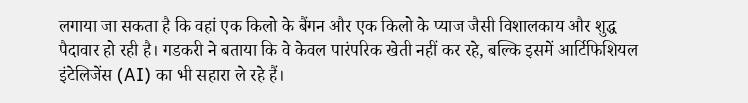लगाया जा सकता है कि वहां एक किलो के बैंगन और एक किलो के प्याज जैसी विशालकाय और शुद्ध पैदावार हो रही है। गडकरी ने बताया कि वे केवल पारंपरिक खेती नहीं कर रहे, बल्कि इसमें आर्टिफिशियल इंटेलिजेंस (AI) का भी सहारा ले रहे हैं।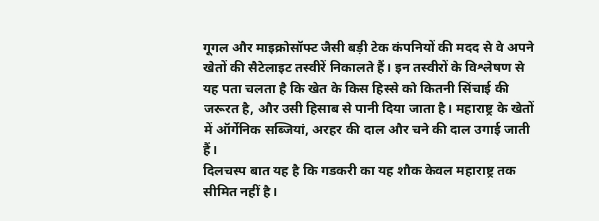गूगल और माइक्रोसॉफ्ट जैसी बड़ी टेक कंपनियों की मदद से वे अपने खेतों की सैटेलाइट तस्वीरें निकालते हैं। इन तस्वीरों के विश्लेषण से यह पता चलता है कि खेत के किस हिस्से को कितनी सिंचाई की जरूरत है, और उसी हिसाब से पानी दिया जाता है। महाराष्ट्र के खेतों में ऑर्गेनिक सब्जियां, अरहर की दाल और चने की दाल उगाई जाती हैं।
दिलचस्प बात यह है कि गडकरी का यह शौक केवल महाराष्ट्र तक सीमित नहीं है।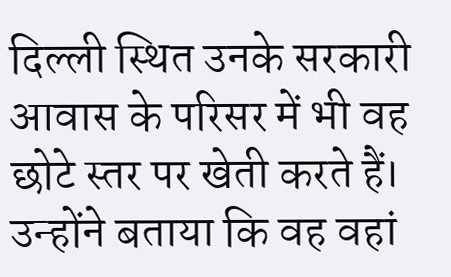दिल्ली स्थित उनके सरकारी आवास के परिसर में भी वह छोटे स्तर पर खेती करते हैं। उन्होंने बताया कि वह वहां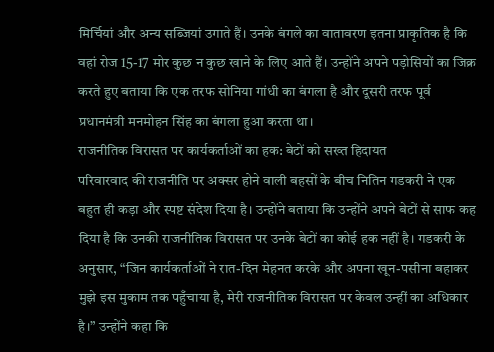मिर्चियां और अन्य सब्जियां उगाते हैं। उनके बंगले का वातावरण इतना प्राकृतिक है कि वहां रोज 15-17 मोर कुछ न कुछ खाने के लिए आते हैं। उन्होंने अपने पड़ोसियों का जिक्र करते हुए बताया कि एक तरफ सोनिया गांधी का बंगला है और दूसरी तरफ पूर्व प्रधानमंत्री मनमोहन सिंह का बंगला हुआ करता था।
राजनीतिक विरासत पर कार्यकर्ताओं का हक: बेटों को सख्त हिदायत
परिवारवाद की राजनीति पर अक्सर होने वाली बहसों के बीच नितिन गडकरी ने एक बहुत ही कड़ा और स्पष्ट संदेश दिया है। उन्होंने बताया कि उन्होंने अपने बेटों से साफ कह दिया है कि उनकी राजनीतिक विरासत पर उनके बेटों का कोई हक नहीं है। गडकरी के अनुसार, “जिन कार्यकर्ताओं ने रात-दिन मेहनत करके और अपना खून-पसीना बहाकर मुझे इस मुकाम तक पहुँचाया है, मेरी राजनीतिक विरासत पर केवल उन्हीं का अधिकार है।” उन्होंने कहा कि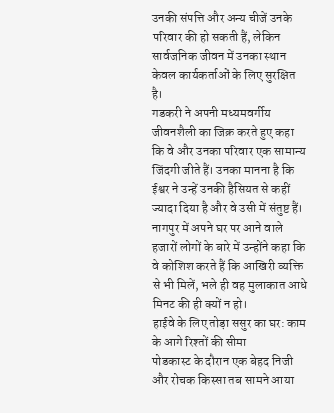उनकी संपत्ति और अन्य चीजें उनके परिवार की हो सकती हैं, लेकिन सार्वजनिक जीवन में उनका स्थान केवल कार्यकर्ताओं के लिए सुरक्षित है।
गडकरी ने अपनी मध्यमवर्गीय जीवनशैली का जिक्र करते हुए कहा कि वे और उनका परिवार एक सामान्य जिंदगी जीते हैं। उनका मानना है कि ईश्वर ने उन्हें उनकी हैसियत से कहीं ज्यादा दिया है और वे उसी में संतुष्ट हैं। नागपुर में अपने घर पर आने वाले हजारों लोगों के बारे में उन्होंने कहा कि वे कोशिश करते हैं कि आखिरी व्यक्ति से भी मिलें, भले ही वह मुलाकात आधे मिनट की ही क्यों न हो।
हाईवे के लिए तोड़ा ससुर का घर: काम के आगे रिश्तों की सीमा
पोडकास्ट के दौरान एक बेहद निजी और रोचक किस्सा तब सामने आया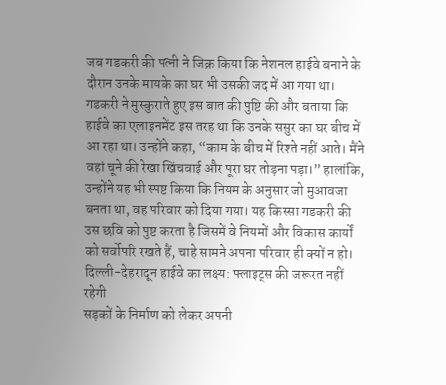जब गडकरी की पत्नी ने जिक्र किया कि नेशनल हाईवे बनाने के दौरान उनके मायके का घर भी उसकी जद में आ गया था। गडकरी ने मुस्कुराते हुए इस बात की पुष्टि की और बताया कि हाईवे का एलाइनमेंट इस तरह था कि उनके ससुर का घर बीच में आ रहा था। उन्होंने कहा, “काम के बीच में रिश्ते नहीं आते। मैंने वहां चूने की रेखा खिंचवाई और पूरा घर तोड़ना पड़ा।” हालांकि, उन्होंने यह भी स्पष्ट किया कि नियम के अनुसार जो मुआवजा बनता था, वह परिवार को दिया गया। यह किस्सा गडकरी की उस छवि को पुष्ट करता है जिसमें वे नियमों और विकास कार्यों को सर्वोपरि रखते हैं, चाहे सामने अपना परिवार ही क्यों न हो।
दिल्ली-देहरादून हाईवे का लक्ष्य: फ्लाइट्स की जरूरत नहीं रहेगी
सड़कों के निर्माण को लेकर अपनी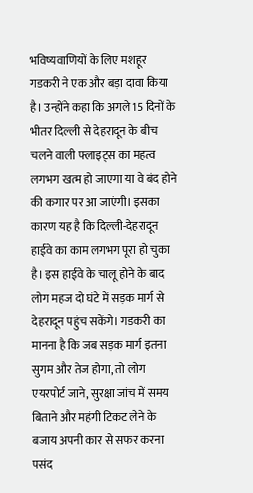भविष्यवाणियों के लिए मशहूर गडकरी ने एक और बड़ा दावा किया है। उन्होंने कहा कि अगले 15 दिनों के भीतर दिल्ली से देहरादून के बीच चलने वाली फ्लाइट्स का महत्व लगभग खत्म हो जाएगा या वे बंद होने की कगार पर आ जाएंगी। इसका कारण यह है कि दिल्ली-देहरादून हाईवे का काम लगभग पूरा हो चुका है। इस हाईवे के चालू होने के बाद लोग महज दो घंटे में सड़क मार्ग से देहरादून पहुंच सकेंगे। गडकरी का मानना है कि जब सड़क मार्ग इतना सुगम और तेज होगा, तो लोग एयरपोर्ट जाने, सुरक्षा जांच में समय बिताने और महंगी टिकट लेने के बजाय अपनी कार से सफर करना पसंद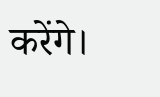करेंगे।